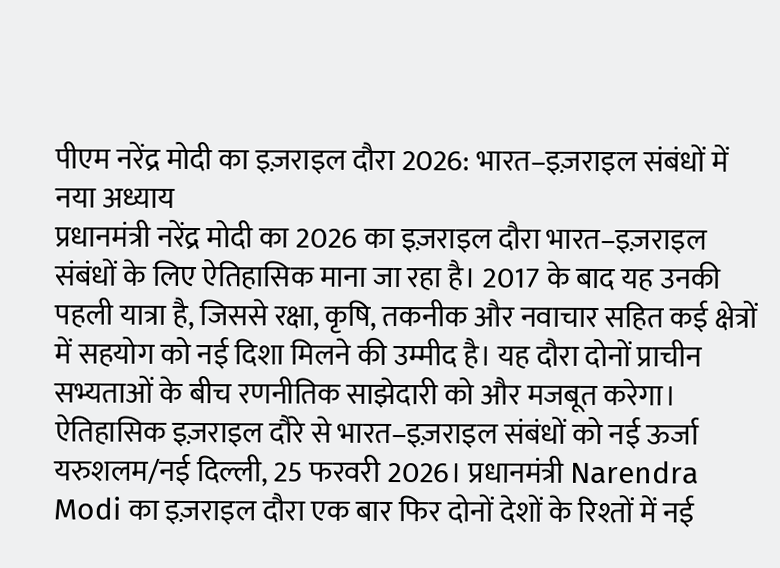पीएम नरेंद्र मोदी का इज़राइल दौरा 2026: भारत–इज़राइल संबंधों में नया अध्याय
प्रधानमंत्री नरेंद्र मोदी का 2026 का इज़राइल दौरा भारत–इज़राइल संबंधों के लिए ऐतिहासिक माना जा रहा है। 2017 के बाद यह उनकी पहली यात्रा है, जिससे रक्षा, कृषि, तकनीक और नवाचार सहित कई क्षेत्रों में सहयोग को नई दिशा मिलने की उम्मीद है। यह दौरा दोनों प्राचीन सभ्यताओं के बीच रणनीतिक साझेदारी को और मजबूत करेगा।
ऐतिहासिक इज़राइल दौरे से भारत–इज़राइल संबंधों को नई ऊर्जा
यरुशलम/नई दिल्ली, 25 फरवरी 2026। प्रधानमंत्री Narendra Modi का इज़राइल दौरा एक बार फिर दोनों देशों के रिश्तों में नई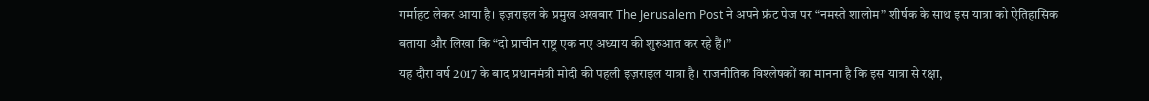गर्माहट लेकर आया है। इज़राइल के प्रमुख अखबार The Jerusalem Post ने अपने फ्रंट पेज पर “नमस्ते शालोम” शीर्षक के साथ इस यात्रा को ऐतिहासिक बताया और लिखा कि “दो प्राचीन राष्ट्र एक नए अध्याय की शुरुआत कर रहे हैं।”
यह दौरा वर्ष 2017 के बाद प्रधानमंत्री मोदी की पहली इज़राइल यात्रा है। राजनीतिक विश्लेषकों का मानना है कि इस यात्रा से रक्षा,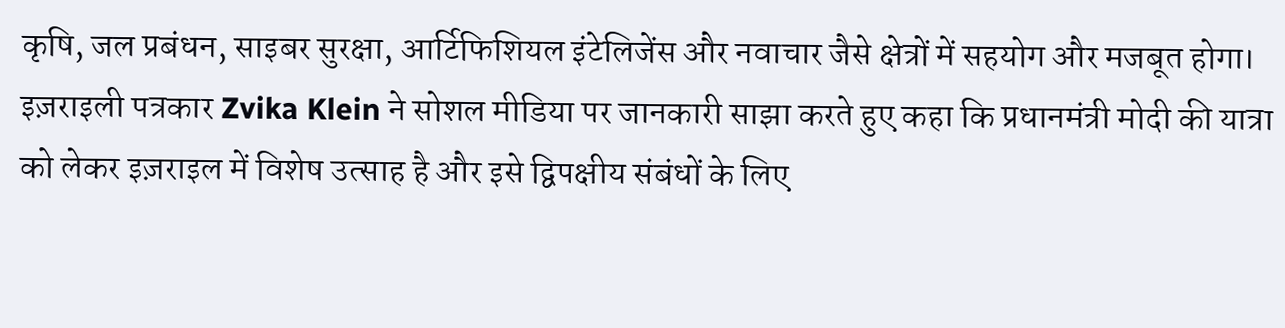कृषि, जल प्रबंधन, साइबर सुरक्षा, आर्टिफिशियल इंटेलिजेंस और नवाचार जैसे क्षेत्रों में सहयोग और मजबूत होगा।
इज़राइली पत्रकार Zvika Klein ने सोशल मीडिया पर जानकारी साझा करते हुए कहा कि प्रधानमंत्री मोदी की यात्रा को लेकर इज़राइल में विशेष उत्साह है और इसे द्विपक्षीय संबंधों के लिए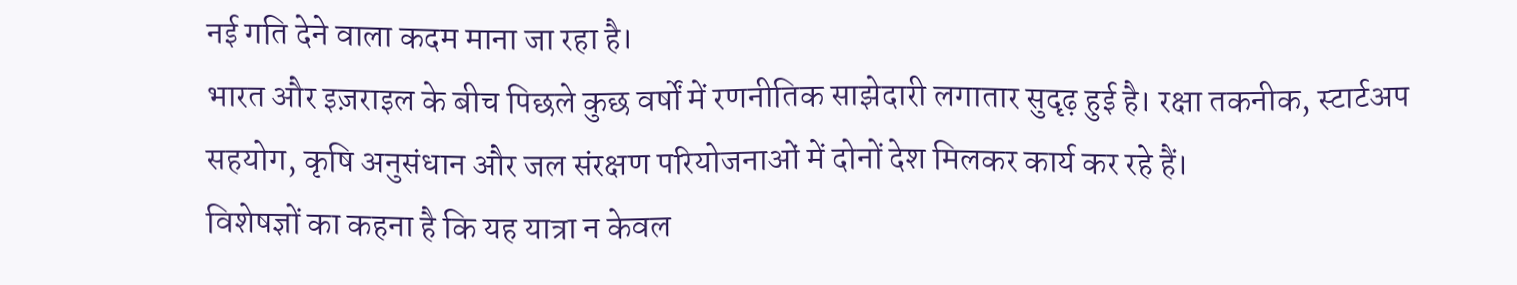नई गति देने वाला कदम माना जा रहा है।
भारत और इज़राइल के बीच पिछले कुछ वर्षों में रणनीतिक साझेदारी लगातार सुदृढ़ हुई है। रक्षा तकनीक, स्टार्टअप सहयोग, कृषि अनुसंधान और जल संरक्षण परियोजनाओं में दोनों देश मिलकर कार्य कर रहे हैं।
विशेषज्ञों का कहना है कि यह यात्रा न केवल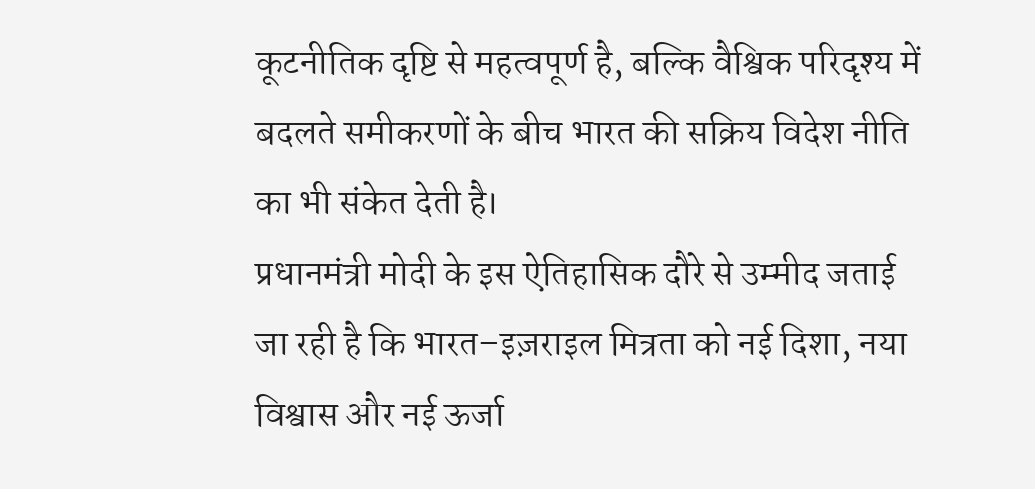कूटनीतिक दृष्टि से महत्वपूर्ण है, बल्कि वैश्विक परिदृश्य में बदलते समीकरणों के बीच भारत की सक्रिय विदेश नीति का भी संकेत देती है।
प्रधानमंत्री मोदी के इस ऐतिहासिक दौरे से उम्मीद जताई जा रही है कि भारत–इज़राइल मित्रता को नई दिशा, नया विश्वास और नई ऊर्जा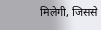मिलेगी, जिससे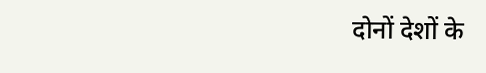दोनों देशों के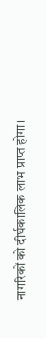नागरिकों को दीर्घकालिक लाभ प्राप्त होगा।